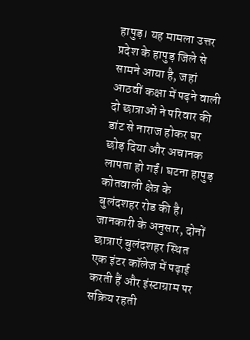हापुड़। यह मामला उत्तर प्रदेश के हापुड़ जिले से सामने आया है, जहां आठवीं कक्षा में पढ़ने वाली दो छात्राओं ने परिवार की डांट से नाराज होकर घर छोड़ दिया और अचानक लापता हो गईं। घटना हापुड़ कोतवाली क्षेत्र के बुलंदशहर रोड की है। जानकारी के अनुसार, दोनों छात्राएं बुलंदशहर स्थित एक इंटर कॉलेज में पढ़ाई करती हैं और इंस्टाग्राम पर सक्रिय रहती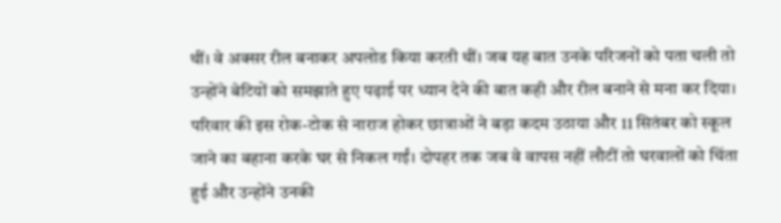थीं। वे अक्सर रील बनाकर अपलोड किया करती थीं। जब यह बात उनके परिजनों को पता चली तो उन्होंने बेटियों को समझाते हुए पढ़ाई पर ध्यान देने की बात कही और रील बनाने से मना कर दिया। परिवार की इस रोक-टोक से नाराज होकर छात्राओं ने बड़ा कदम उठाया और 11 सितंबर को स्कूल जाने का बहाना करके घर से निकल गईं। दोपहर तक जब वे वापस नहीं लौटीं तो घरवालों को चिंता हुई और उन्होंने उनकी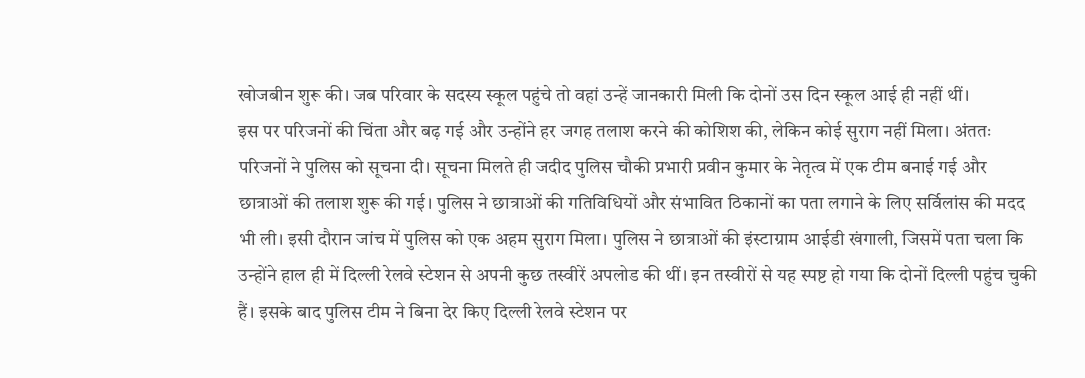खोजबीन शुरू की। जब परिवार के सदस्य स्कूल पहुंचे तो वहां उन्हें जानकारी मिली कि दोनों उस दिन स्कूल आई ही नहीं थीं।
इस पर परिजनों की चिंता और बढ़ गई और उन्होंने हर जगह तलाश करने की कोशिश की, लेकिन कोई सुराग नहीं मिला। अंततः परिजनों ने पुलिस को सूचना दी। सूचना मिलते ही जदीद पुलिस चौकी प्रभारी प्रवीन कुमार के नेतृत्व में एक टीम बनाई गई और छात्राओं की तलाश शुरू की गई। पुलिस ने छात्राओं की गतिविधियों और संभावित ठिकानों का पता लगाने के लिए सर्विलांस की मदद भी ली। इसी दौरान जांच में पुलिस को एक अहम सुराग मिला। पुलिस ने छात्राओं की इंस्टाग्राम आईडी खंगाली, जिसमें पता चला कि उन्होंने हाल ही में दिल्ली रेलवे स्टेशन से अपनी कुछ तस्वीरें अपलोड की थीं। इन तस्वीरों से यह स्पष्ट हो गया कि दोनों दिल्ली पहुंच चुकी हैं। इसके बाद पुलिस टीम ने बिना देर किए दिल्ली रेलवे स्टेशन पर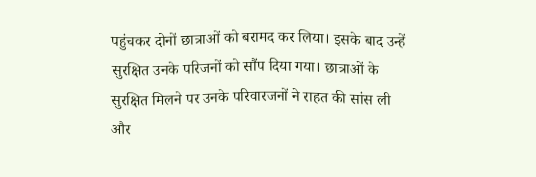पहुंचकर दोनों छात्राओं को बरामद कर लिया। इसके बाद उन्हें सुरक्षित उनके परिजनों को सौंप दिया गया। छात्राओं के सुरक्षित मिलने पर उनके परिवारजनों ने राहत की सांस ली और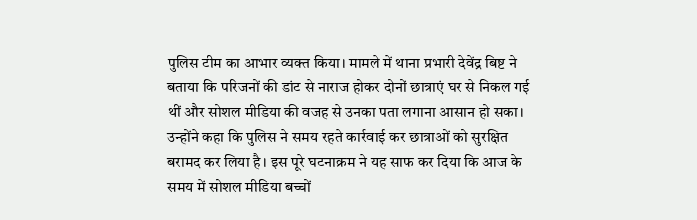पुलिस टीम का आभार व्यक्त किया। मामले में थाना प्रभारी देवेंद्र बिष्ट ने बताया कि परिजनों की डांट से नाराज होकर दोनों छात्राएं घर से निकल गई थीं और सोशल मीडिया की वजह से उनका पता लगाना आसान हो सका।
उन्होंने कहा कि पुलिस ने समय रहते कार्रवाई कर छात्राओं को सुरक्षित बरामद कर लिया है। इस पूरे घटनाक्रम ने यह साफ कर दिया कि आज के समय में सोशल मीडिया बच्चों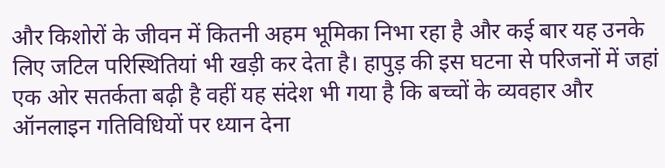और किशोरों के जीवन में कितनी अहम भूमिका निभा रहा है और कई बार यह उनके लिए जटिल परिस्थितियां भी खड़ी कर देता है। हापुड़ की इस घटना से परिजनों में जहां एक ओर सतर्कता बढ़ी है वहीं यह संदेश भी गया है कि बच्चों के व्यवहार और ऑनलाइन गतिविधियों पर ध्यान देना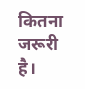कितना जरूरी है।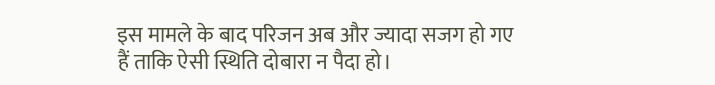इस मामले के बाद परिजन अब और ज्यादा सजग हो गए हैं ताकि ऐसी स्थिति दोबारा न पैदा हो।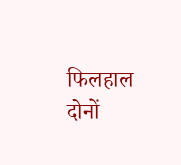फिलहाल दोनों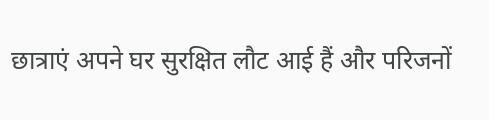छात्राएं अपने घर सुरक्षित लौट आई हैं और परिजनों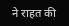ने राहत की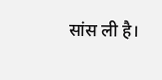सांस ली है।